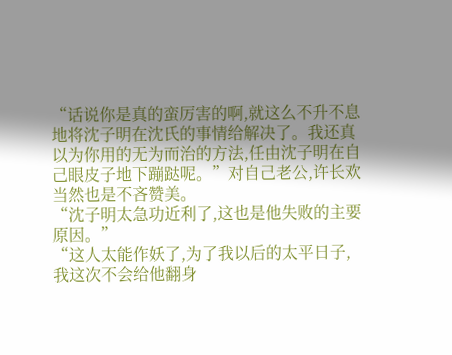“话说你是真的蛮厉害的啊,就这么不升不息地将沈子明在沈氏的事情给解决了。我还真以为你用的无为而治的方法,任由沈子明在自己眼皮子地下蹦跶呢。”对自己老公,许长欢当然也是不吝赞美。
“沈子明太急功近利了,这也是他失败的主要原因。”
“这人太能作妖了,为了我以后的太平日子,我这次不会给他翻身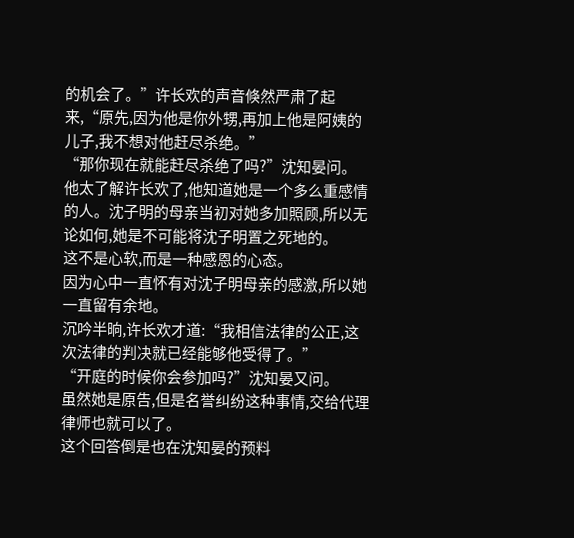的机会了。”许长欢的声音倏然严肃了起来,“原先,因为他是你外甥,再加上他是阿姨的儿子,我不想对他赶尽杀绝。”
“那你现在就能赶尽杀绝了吗?”沈知晏问。
他太了解许长欢了,他知道她是一个多么重感情的人。沈子明的母亲当初对她多加照顾,所以无论如何,她是不可能将沈子明置之死地的。
这不是心软,而是一种感恩的心态。
因为心中一直怀有对沈子明母亲的感激,所以她一直留有余地。
沉吟半晌,许长欢才道:“我相信法律的公正,这次法律的判决就已经能够他受得了。”
“开庭的时候你会参加吗?”沈知晏又问。
虽然她是原告,但是名誉纠纷这种事情,交给代理律师也就可以了。
这个回答倒是也在沈知晏的预料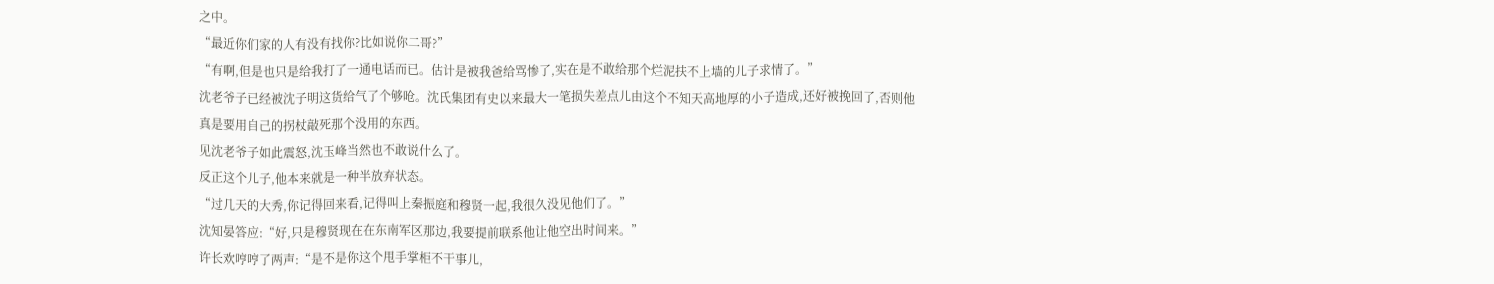之中。
“最近你们家的人有没有找你?比如说你二哥?”
“有啊,但是也只是给我打了一通电话而已。估计是被我爸给骂惨了,实在是不敢给那个烂泥扶不上墙的儿子求情了。”
沈老爷子已经被沈子明这货给气了个够呛。沈氏集团有史以来最大一笔损失差点儿由这个不知天高地厚的小子造成,还好被挽回了,否则他真是要用自己的拐杖敲死那个没用的东西。
见沈老爷子如此震怒,沈玉峰当然也不敢说什么了。
反正这个儿子,他本来就是一种半放弃状态。
“过几天的大秀,你记得回来看,记得叫上秦振庭和穆贤一起,我很久没见他们了。”
沈知晏答应:“好,只是穆贤现在在东南军区那边,我要提前联系他让他空出时间来。”
许长欢哼哼了两声:“是不是你这个甩手掌柜不干事儿,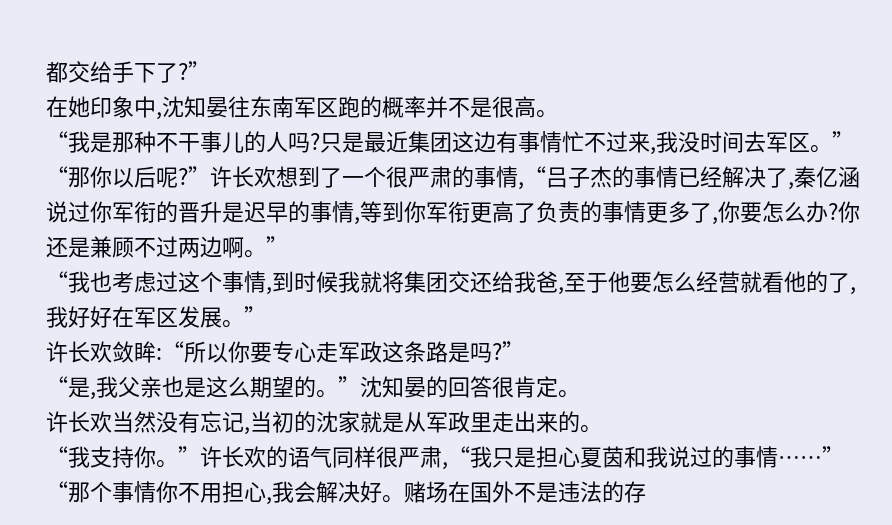都交给手下了?”
在她印象中,沈知晏往东南军区跑的概率并不是很高。
“我是那种不干事儿的人吗?只是最近集团这边有事情忙不过来,我没时间去军区。”
“那你以后呢?”许长欢想到了一个很严肃的事情,“吕子杰的事情已经解决了,秦亿涵说过你军衔的晋升是迟早的事情,等到你军衔更高了负责的事情更多了,你要怎么办?你还是兼顾不过两边啊。”
“我也考虑过这个事情,到时候我就将集团交还给我爸,至于他要怎么经营就看他的了,我好好在军区发展。”
许长欢敛眸:“所以你要专心走军政这条路是吗?”
“是,我父亲也是这么期望的。”沈知晏的回答很肯定。
许长欢当然没有忘记,当初的沈家就是从军政里走出来的。
“我支持你。”许长欢的语气同样很严肃,“我只是担心夏茵和我说过的事情……”
“那个事情你不用担心,我会解决好。赌场在国外不是违法的存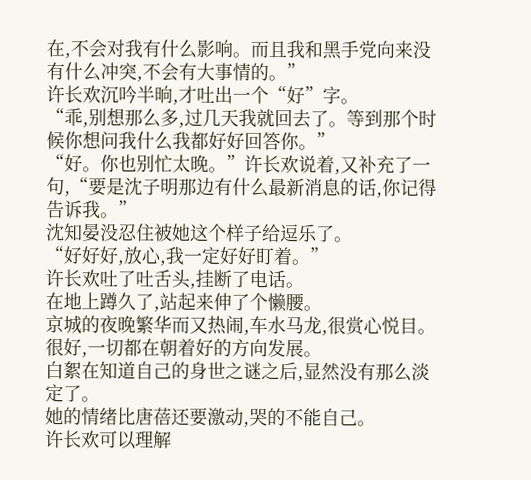在,不会对我有什么影响。而且我和黑手党向来没有什么冲突,不会有大事情的。”
许长欢沉吟半晌,才吐出一个“好”字。
“乖,别想那么多,过几天我就回去了。等到那个时候你想问我什么我都好好回答你。”
“好。你也别忙太晚。”许长欢说着,又补充了一句,“要是沈子明那边有什么最新消息的话,你记得告诉我。”
沈知晏没忍住被她这个样子给逗乐了。
“好好好,放心,我一定好好盯着。”
许长欢吐了吐舌头,挂断了电话。
在地上蹲久了,站起来伸了个懒腰。
京城的夜晚繁华而又热闹,车水马龙,很赏心悦目。
很好,一切都在朝着好的方向发展。
白絮在知道自己的身世之谜之后,显然没有那么淡定了。
她的情绪比唐蓓还要激动,哭的不能自己。
许长欢可以理解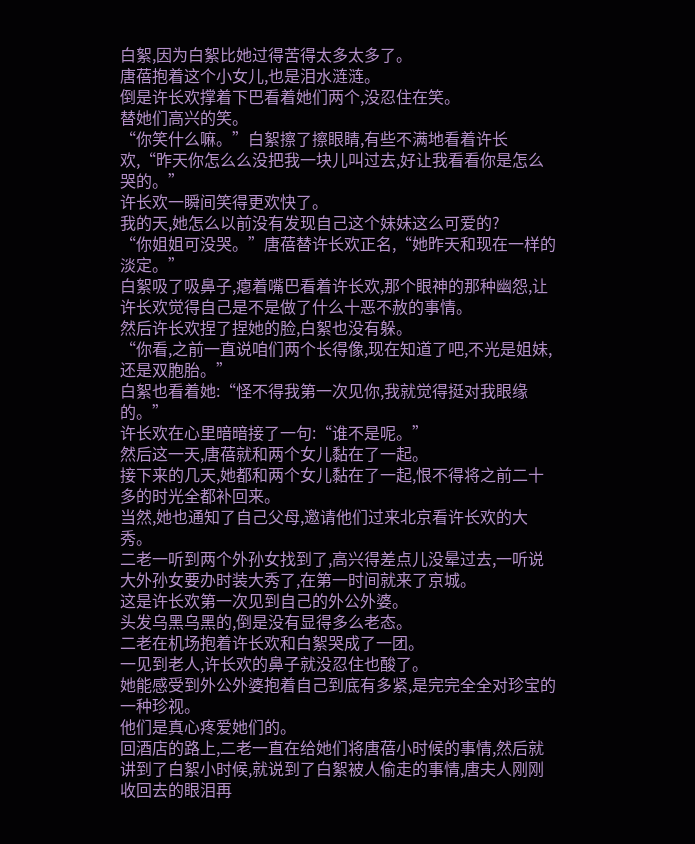白絮,因为白絮比她过得苦得太多太多了。
唐蓓抱着这个小女儿,也是泪水涟涟。
倒是许长欢撑着下巴看着她们两个,没忍住在笑。
替她们高兴的笑。
“你笑什么嘛。”白絮擦了擦眼睛,有些不满地看着许长欢,“昨天你怎么么没把我一块儿叫过去,好让我看看你是怎么哭的。”
许长欢一瞬间笑得更欢快了。
我的天,她怎么以前没有发现自己这个妹妹这么可爱的?
“你姐姐可没哭。”唐蓓替许长欢正名,“她昨天和现在一样的淡定。”
白絮吸了吸鼻子,瘪着嘴巴看着许长欢,那个眼神的那种幽怨,让许长欢觉得自己是不是做了什么十恶不赦的事情。
然后许长欢捏了捏她的脸,白絮也没有躲。
“你看,之前一直说咱们两个长得像,现在知道了吧,不光是姐妹,还是双胞胎。”
白絮也看着她:“怪不得我第一次见你,我就觉得挺对我眼缘的。”
许长欢在心里暗暗接了一句:“谁不是呢。”
然后这一天,唐蓓就和两个女儿黏在了一起。
接下来的几天,她都和两个女儿黏在了一起,恨不得将之前二十多的时光全都补回来。
当然,她也通知了自己父母,邀请他们过来北京看许长欢的大秀。
二老一听到两个外孙女找到了,高兴得差点儿没晕过去,一听说大外孙女要办时装大秀了,在第一时间就来了京城。
这是许长欢第一次见到自己的外公外婆。
头发乌黑乌黑的,倒是没有显得多么老态。
二老在机场抱着许长欢和白絮哭成了一团。
一见到老人,许长欢的鼻子就没忍住也酸了。
她能感受到外公外婆抱着自己到底有多紧,是完完全全对珍宝的一种珍视。
他们是真心疼爱她们的。
回酒店的路上,二老一直在给她们将唐蓓小时候的事情,然后就讲到了白絮小时候,就说到了白絮被人偷走的事情,唐夫人刚刚收回去的眼泪再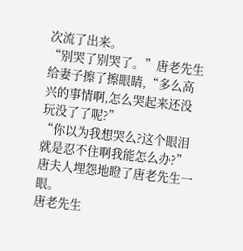次流了出来。
“别哭了别哭了。”唐老先生给妻子擦了擦眼睛,“多么高兴的事情啊,怎么哭起来还没玩没了了呢?”
“你以为我想哭么?这个眼泪就是忍不住啊我能怎么办?”唐夫人埋怨地瞪了唐老先生一眼。
唐老先生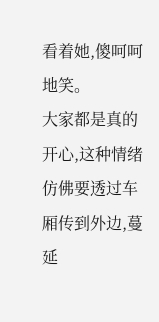看着她,傻呵呵地笑。
大家都是真的开心,这种情绪仿佛要透过车厢传到外边,蔓延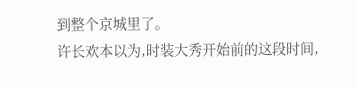到整个京城里了。
许长欢本以为,时装大秀开始前的这段时间,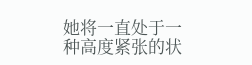她将一直处于一种高度紧张的状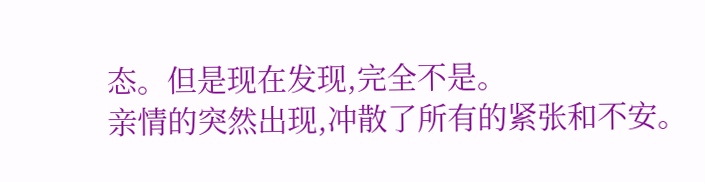态。但是现在发现,完全不是。
亲情的突然出现,冲散了所有的紧张和不安。